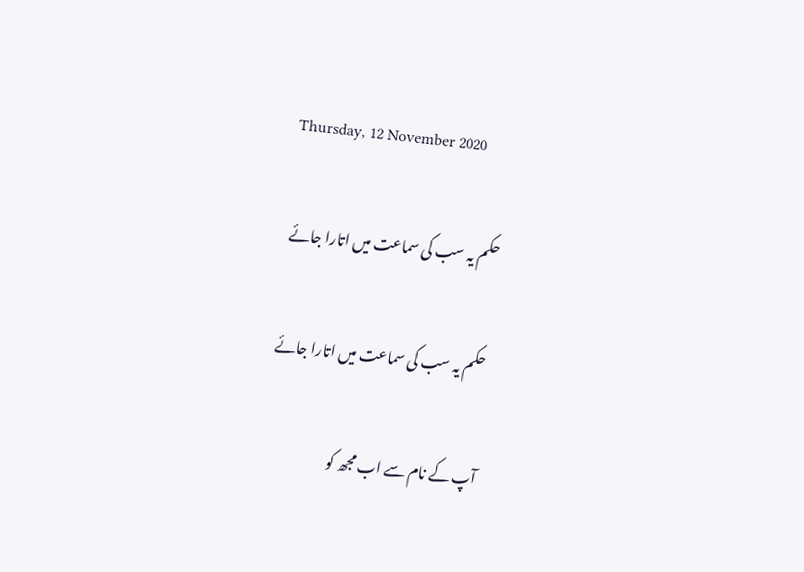Thursday, 12 November 2020

حکم یہ سب کی سماعت میں اتارا جائے

 حکم یہ سب کی سماعت میں اتارا جائے

آپ کے نام سے اب مجھ کو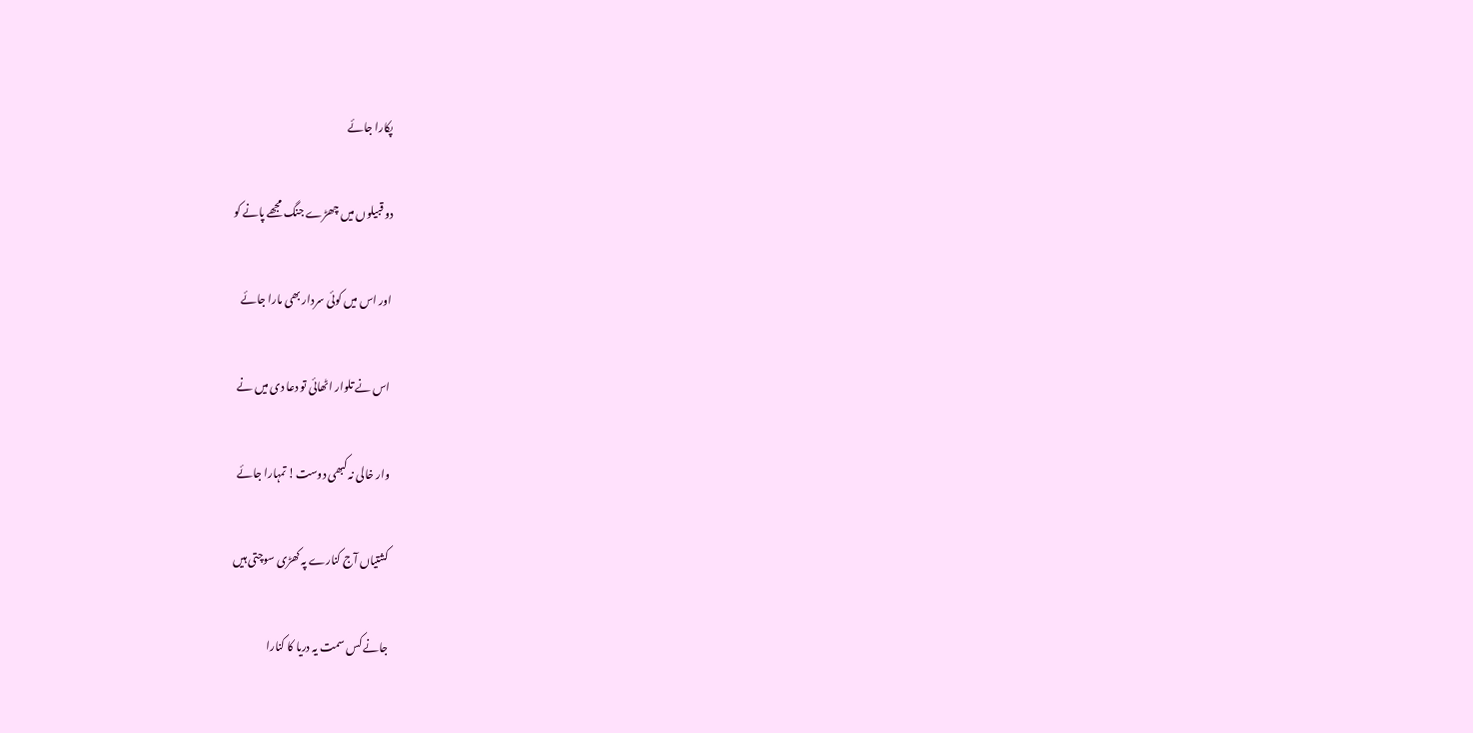پکارا جائے

دو قبیلوں میں چھڑے جنگ مجھے پانے کو

اور اس میں کوئی سردار بھی مارا جائے

اس نے تلوار اٹھائی تو دعا دی میں نے

وار خالی نہ کبھی دوست! تمہارا جائے

کشتیاں آج کنارے پہ کھڑی سوچتی ہیں

جانے کس سمت یہ دریا کا کنارا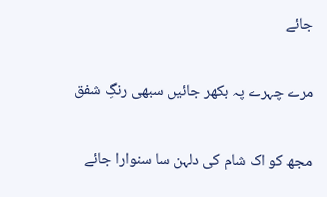جائے

مرے چہرے پہ بکھر جائیں سبھی رنگِ شفق

مجھ کو اک شام کی دلہن سا سنوارا جائے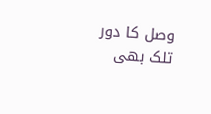وصل کا دور تلک بھی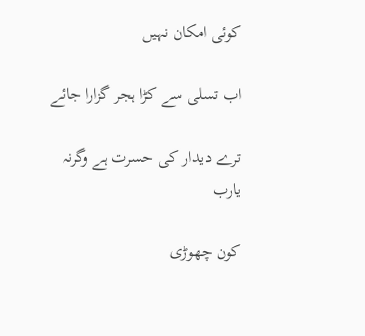کوئی امکان نہیں

اب تسلی سے کڑا ہجر گزارا جائے

ترے دیدار کی حسرت ہے وگرنہ یارب

کون چھوڑی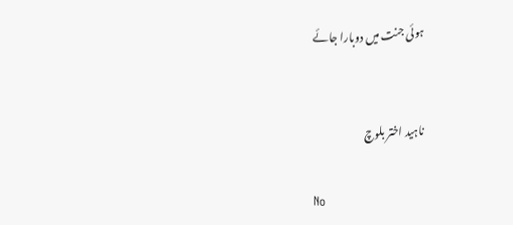ہوئی جنت میں دوبارا جائے


ناہید اختر بلوچ

No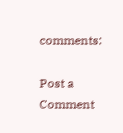comments:

Post a Comment